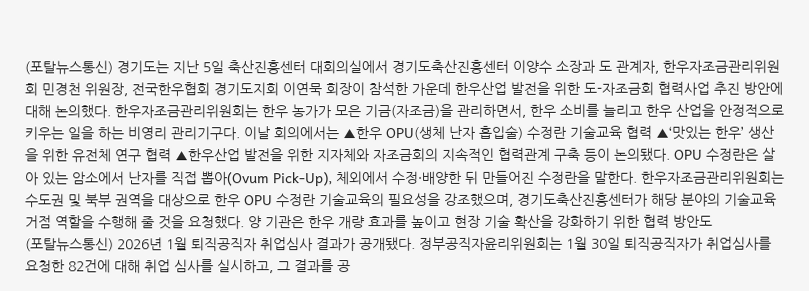(포탈뉴스통신) 경기도는 지난 5일 축산진흥센터 대회의실에서 경기도축산진흥센터 이양수 소장과 도 관계자, 한우자조금관리위원회 민경천 위원장, 전국한우협회 경기도지회 이연묵 회장이 참석한 가운데 한우산업 발전을 위한 도-자조금회 협력사업 추진 방안에 대해 논의했다. 한우자조금관리위원회는 한우 농가가 모은 기금(자조금)을 관리하면서, 한우 소비를 늘리고 한우 산업을 안정적으로 키우는 일을 하는 비영리 관리기구다. 이날 회의에서는 ▲한우 OPU(생체 난자 흡입술) 수정란 기술교육 협력 ▲‘맛있는 한우’ 생산을 위한 유전체 연구 협력 ▲한우산업 발전을 위한 지자체와 자조금회의 지속적인 협력관계 구축 등이 논의됐다. OPU 수정란은 살아 있는 암소에서 난자를 직접 뽑아(Ovum Pick-Up), 체외에서 수정·배양한 뒤 만들어진 수정란을 말한다. 한우자조금관리위원회는 수도권 및 북부 권역을 대상으로 한우 OPU 수정란 기술교육의 필요성을 강조했으며, 경기도축산진흥센터가 해당 분야의 기술교육 거점 역할을 수행해 줄 것을 요청했다. 양 기관은 한우 개량 효과를 높이고 현장 기술 확산을 강화하기 위한 협력 방안도
(포탈뉴스통신) 2026년 1월 퇴직공직자 취업심사 결과가 공개됐다. 정부공직자윤리위원회는 1월 30일 퇴직공직자가 취업심사를 요청한 82건에 대해 취업 심사를 실시하고, 그 결과를 공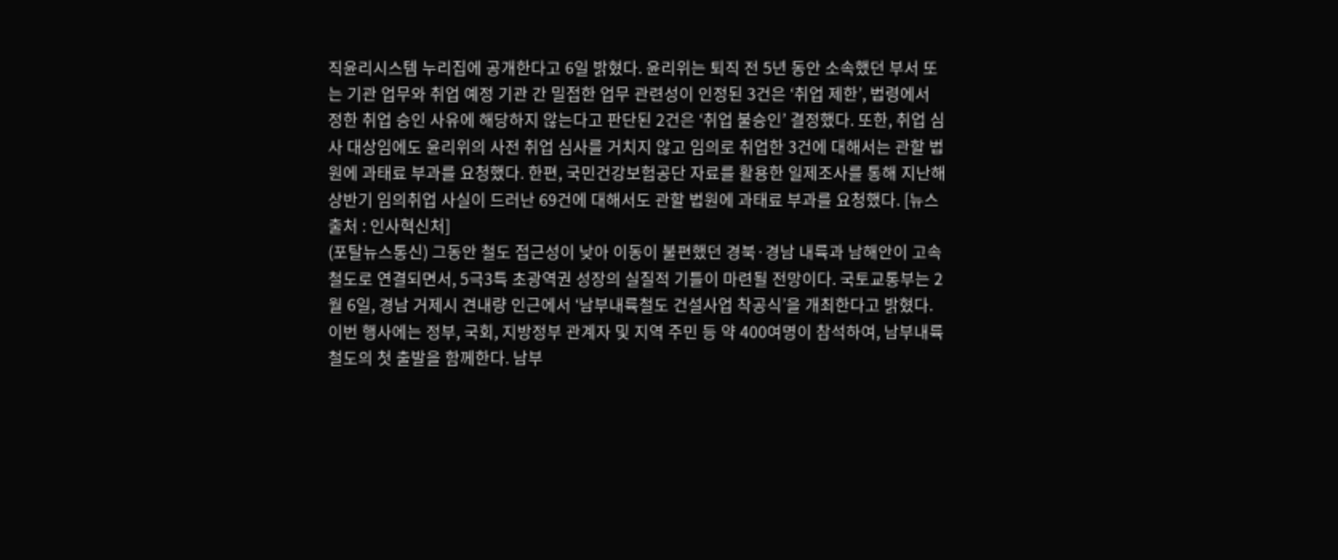직윤리시스템 누리집에 공개한다고 6일 밝혔다. 윤리위는 퇴직 전 5년 동안 소속했던 부서 또는 기관 업무와 취업 예정 기관 간 밀접한 업무 관련성이 인정된 3건은 ‘취업 제한’, 법령에서 정한 취업 승인 사유에 해당하지 않는다고 판단된 2건은 ‘취업 불승인’ 결정했다. 또한, 취업 심사 대상임에도 윤리위의 사전 취업 심사를 거치지 않고 임의로 취업한 3건에 대해서는 관할 법원에 과태료 부과를 요청했다. 한편, 국민건강보험공단 자료를 활용한 일제조사를 통해 지난해 상반기 임의취업 사실이 드러난 69건에 대해서도 관할 법원에 과태료 부과를 요청했다. [뉴스출처 : 인사혁신처]
(포탈뉴스통신) 그동안 철도 접근성이 낮아 이동이 불편했던 경북·경남 내륙과 남해안이 고속철도로 연결되면서, 5극3특 초광역권 성장의 실질적 기틀이 마련될 전망이다. 국토교통부는 2월 6일, 경남 거제시 견내량 인근에서 ‘남부내륙철도 건설사업 착공식’을 개최한다고 밝혔다. 이번 행사에는 정부, 국회, 지방정부 관계자 및 지역 주민 등 약 400여명이 참석하여, 남부내륙철도의 첫 출발을 함께한다. 남부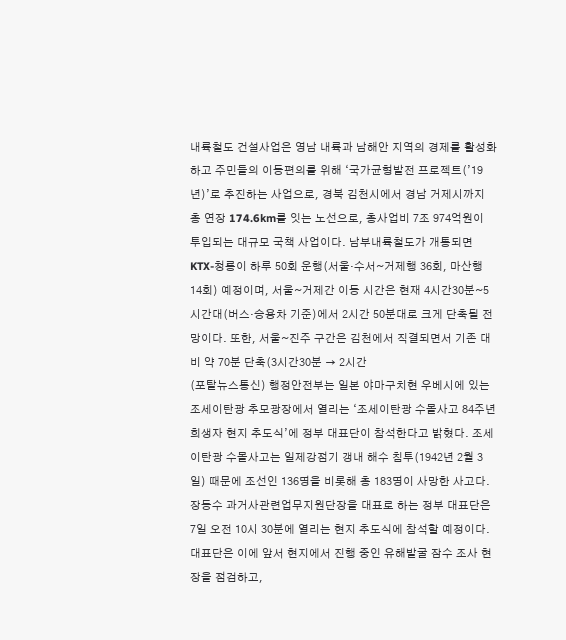내륙철도 건설사업은 영남 내륙과 남해안 지역의 경제를 활성화하고 주민들의 이동편의를 위해 ‘국가균형발전 프로젝트(’19년)’로 추진하는 사업으로, 경북 김천시에서 경남 거제시까지 총 연장 174.6km를 잇는 노선으로, 총사업비 7조 974억원이 투입되는 대규모 국책 사업이다. 남부내륙철도가 개통되면 KTX-청룡이 하루 50회 운행(서울·수서~거제행 36회, 마산행 14회) 예정이며, 서울~거제간 이동 시간은 현재 4시간30분~5시간대(버스·승용차 기준)에서 2시간 50분대로 크게 단축될 전망이다. 또한, 서울~진주 구간은 김천에서 직결되면서 기존 대비 약 70분 단축(3시간30분 → 2시간
(포탈뉴스통신) 행정안전부는 일본 야마구치현 우베시에 있는 조세이탄광 추모광장에서 열리는 ‘조세이탄광 수몰사고 84주년 희생자 현지 추도식’에 정부 대표단이 참석한다고 밝혔다. 조세이탄광 수몰사고는 일제강점기 갱내 해수 침투(1942년 2월 3일) 때문에 조선인 136명을 비롯해 총 183명이 사망한 사고다. 장동수 과거사관련업무지원단장을 대표로 하는 정부 대표단은 7일 오전 10시 30분에 열리는 현지 추도식에 참석할 예정이다. 대표단은 이에 앞서 현지에서 진행 중인 유해발굴 잠수 조사 현장을 점검하고,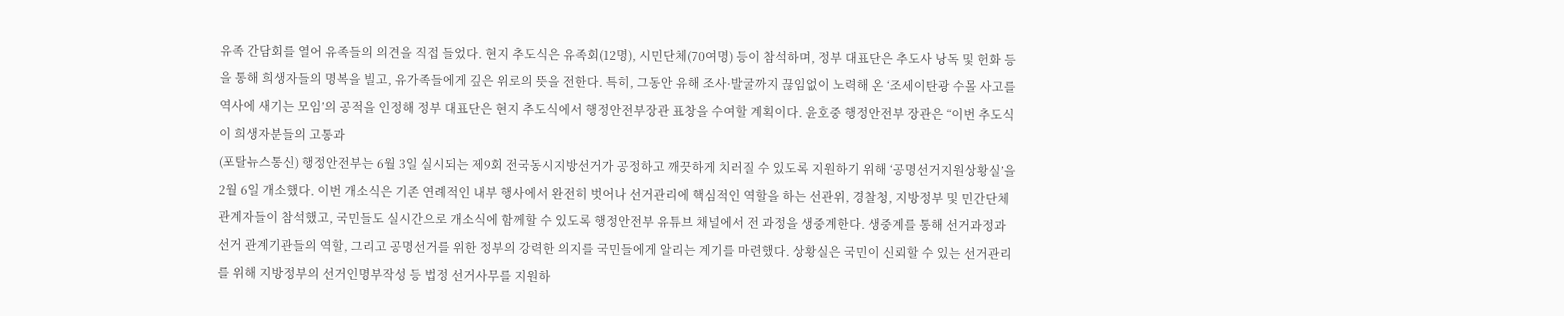유족 간담회를 열어 유족들의 의견을 직접 들었다. 현지 추도식은 유족회(12명), 시민단체(70여명) 등이 참석하며, 정부 대표단은 추도사 낭독 및 헌화 등을 통해 희생자들의 명복을 빌고, 유가족들에게 깊은 위로의 뜻을 전한다. 특히, 그동안 유해 조사·발굴까지 끊임없이 노력해 온 ‘조세이탄광 수몰 사고를 역사에 새기는 모임’의 공적을 인정해 정부 대표단은 현지 추도식에서 행정안전부장관 표창을 수여할 계획이다. 윤호중 행정안전부 장관은 “이번 추도식이 희생자분들의 고통과
(포탈뉴스통신) 행정안전부는 6월 3일 실시되는 제9회 전국동시지방선거가 공정하고 깨끗하게 치러질 수 있도록 지원하기 위해 ‘공명선거지원상황실’을 2월 6일 개소했다. 이번 개소식은 기존 연례적인 내부 행사에서 완전히 벗어나 선거관리에 핵심적인 역할을 하는 선관위, 경찰청, 지방정부 및 민간단체 관계자들이 참석했고, 국민들도 실시간으로 개소식에 함께할 수 있도록 행정안전부 유튜브 채널에서 전 과정을 생중계한다. 생중계를 통해 선거과정과 선거 관계기관들의 역할, 그리고 공명선거를 위한 정부의 강력한 의지를 국민들에게 알리는 계기를 마련했다. 상황실은 국민이 신뢰할 수 있는 선거관리를 위해 지방정부의 선거인명부작성 등 법정 선거사무를 지원하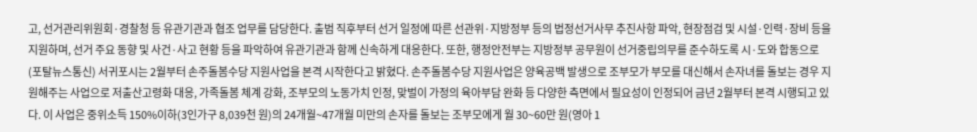고, 선거관리위원회·경찰청 등 유관기관과 협조 업무를 담당한다. 출범 직후부터 선거 일정에 따른 선관위·지방정부 등의 법정선거사무 추진사항 파악, 현장점검 및 시설·인력·장비 등을 지원하며, 선거 주요 동향 및 사건·사고 현황 등을 파악하여 유관기관과 함께 신속하게 대응한다. 또한, 행정안전부는 지방정부 공무원이 선거중립의무를 준수하도록 시·도와 합동으로
(포탈뉴스통신) 서귀포시는 2월부터 손주돌봄수당 지원사업을 본격 시작한다고 밝혔다. 손주돌봄수당 지원사업은 양육공백 발생으로 조부모가 부모를 대신해서 손자녀를 돌보는 경우 지원해주는 사업으로 저출산고령화 대응, 가족돌봄 체계 강화, 조부모의 노동가치 인정, 맞벌이 가정의 육아부담 완화 등 다양한 측면에서 필요성이 인정되어 금년 2월부터 본격 시행되고 있다. 이 사업은 중위소득 150%이하(3인가구 8,039천 원)의 24개월~47개월 미만의 손자를 돌보는 조부모에게 월 30~60만 원(영아 1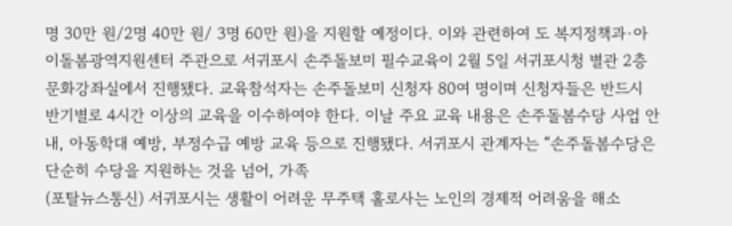명 30만 원/2명 40만 원/ 3명 60만 원)을 지원할 예정이다. 이와 관련하여 도 복지정책과·아이돌봄광역지원센터 주관으로 서귀포시 손주돌보미 필수교육이 2월 5일 서귀포시청 별관 2층 문화강좌실에서 진행됐다. 교육참석자는 손주돌보미 신청자 80여 명이며 신청자들은 반드시 반기별로 4시간 이상의 교육을 이수하여야 한다. 이날 주요 교육 내용은 손주돌봄수당 사업 안내, 아동학대 예방, 부정수급 예방 교육 등으로 진행됐다. 서귀포시 관계자는 “손주돌봄수당은 단순히 수당을 지원하는 것을 넘어, 가족
(포탈뉴스통신) 서귀포시는 생활이 어려운 무주택 홀로사는 노인의 경제적 어려움을 해소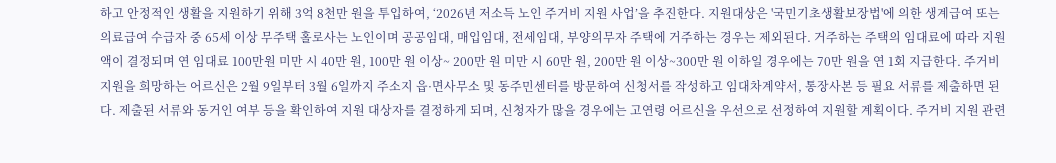하고 안정적인 생활을 지원하기 위해 3억 8천만 원을 투입하여, ‘2026년 저소득 노인 주거비 지원 사업’을 추진한다. 지원대상은 '국민기초생활보장법'에 의한 생계급여 또는 의료급여 수급자 중 65세 이상 무주택 홀로사는 노인이며 공공임대, 매입임대, 전세임대, 부양의무자 주택에 거주하는 경우는 제외된다. 거주하는 주택의 임대료에 따라 지원액이 결정되며 연 임대료 100만원 미만 시 40만 원, 100만 원 이상~ 200만 원 미만 시 60만 원, 200만 원 이상~300만 원 이하일 경우에는 70만 원을 연 1회 지급한다. 주거비 지원을 희망하는 어르신은 2월 9일부터 3월 6일까지 주소지 읍·면사무소 및 동주민센터를 방문하여 신청서를 작성하고 임대차계약서, 통장사본 등 필요 서류를 제출하면 된다. 제출된 서류와 동거인 여부 등을 확인하여 지원 대상자를 결정하게 되며, 신청자가 많을 경우에는 고연령 어르신을 우선으로 선정하여 지원할 계획이다. 주거비 지원 관련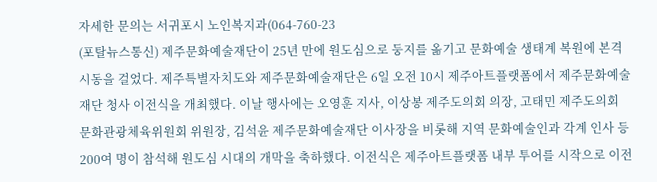자세한 문의는 서귀포시 노인복지과(064-760-23
(포탈뉴스통신) 제주문화예술재단이 25년 만에 원도심으로 둥지를 옮기고 문화예술 생태계 복원에 본격 시동을 걸었다. 제주특별자치도와 제주문화예술재단은 6일 오전 10시 제주아트플랫폼에서 제주문화예술재단 청사 이전식을 개최했다. 이날 행사에는 오영훈 지사, 이상봉 제주도의회 의장, 고태민 제주도의회 문화관광체육위원회 위원장, 김석윤 제주문화예술재단 이사장을 비롯해 지역 문화예술인과 각계 인사 등 200여 명이 참석해 원도심 시대의 개막을 축하했다. 이전식은 제주아트플랫폼 내부 투어를 시작으로 이전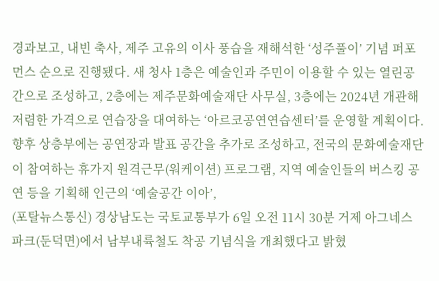경과보고, 내빈 축사, 제주 고유의 이사 풍습을 재해석한 ‘성주풀이’ 기념 퍼포먼스 순으로 진행됐다. 새 청사 1층은 예술인과 주민이 이용할 수 있는 열린공간으로 조성하고, 2층에는 제주문화예술재단 사무실, 3층에는 2024년 개관해 저렴한 가격으로 연습장을 대여하는 ‘아르코공연연습센터’를 운영할 계획이다. 향후 상층부에는 공연장과 발표 공간을 추가로 조성하고, 전국의 문화예술재단이 참여하는 휴가지 원격근무(워케이션) 프로그램, 지역 예술인들의 버스킹 공연 등을 기획해 인근의 ‘예술공간 이아’,
(포탈뉴스통신) 경상남도는 국토교통부가 6일 오전 11시 30분 거제 아그네스파크(둔덕면)에서 남부내륙철도 착공 기념식을 개최했다고 밝혔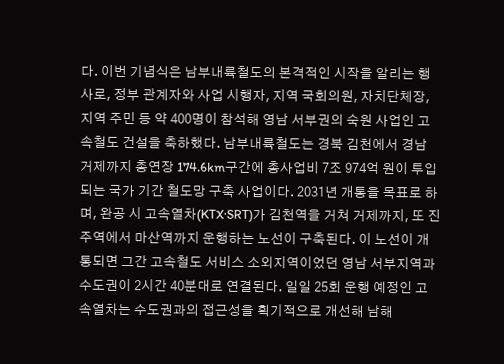다. 이번 기념식은 남부내륙철도의 본격적인 시작을 알리는 행사로, 정부 관계자와 사업 시행자, 지역 국회의원, 자치단체장, 지역 주민 등 약 400명이 참석해 영남 서부권의 숙원 사업인 고속철도 건설을 축하했다. 남부내륙철도는 경북 김천에서 경남 거제까지 총연장 174.6km구간에 총사업비 7조 974억 원이 투입되는 국가 기간 철도망 구축 사업이다. 2031년 개통을 목표로 하며, 완공 시 고속열차(KTX·SRT)가 김천역을 거쳐 거제까지, 또 진주역에서 마산역까지 운행하는 노선이 구축된다. 이 노선이 개통되면 그간 고속철도 서비스 소외지역이었던 영남 서부지역과 수도권이 2시간 40분대로 연결된다. 일일 25회 운행 예정인 고속열차는 수도권과의 접근성을 획기적으로 개선해 남해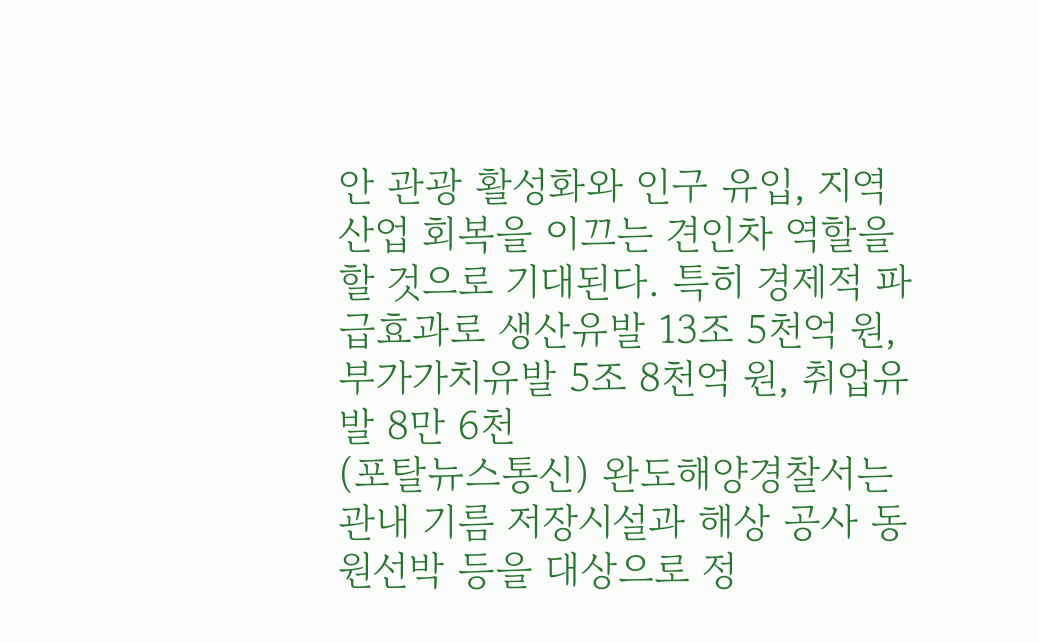안 관광 활성화와 인구 유입, 지역 산업 회복을 이끄는 견인차 역할을 할 것으로 기대된다. 특히 경제적 파급효과로 생산유발 13조 5천억 원, 부가가치유발 5조 8천억 원, 취업유발 8만 6천
(포탈뉴스통신) 완도해양경찰서는 관내 기름 저장시설과 해상 공사 동원선박 등을 대상으로 정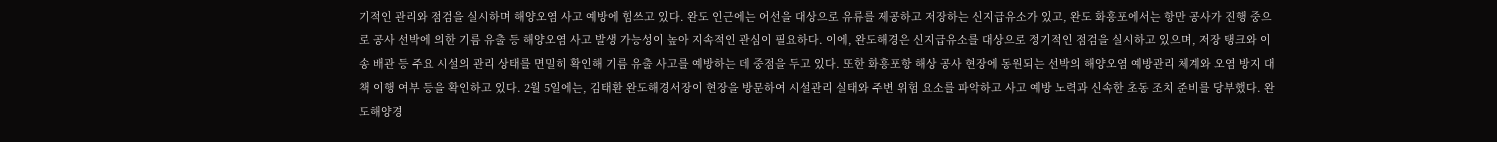기적인 관리와 점검을 실시하며 해양오염 사고 예방에 힘쓰고 있다. 완도 인근에는 어선을 대상으로 유류를 제공하고 저장하는 신지급유소가 있고, 완도 화흥포에서는 항만 공사가 진행 중으로 공사 선박에 의한 기름 유출 등 해양오염 사고 발생 가능성이 높아 지속적인 관심이 필요하다. 이에, 완도해경은 신지급유소를 대상으로 정기적인 점검을 실시하고 있으며, 저장 탱크와 이송 배관 등 주요 시설의 관리 상태를 면밀히 확인해 기름 유출 사고를 예방하는 데 중점을 두고 있다. 또한 화흥포항 해상 공사 현장에 동원되는 선박의 해양오염 예방관리 체계와 오염 방지 대책 이행 여부 등을 확인하고 있다. 2월 5일에는, 김태환 완도해경서장이 현장을 방문하여 시설관리 실태와 주변 위험 요소를 파악하고 사고 예방 노력과 신속한 초동 조치 준비를 당부했다. 완도해양경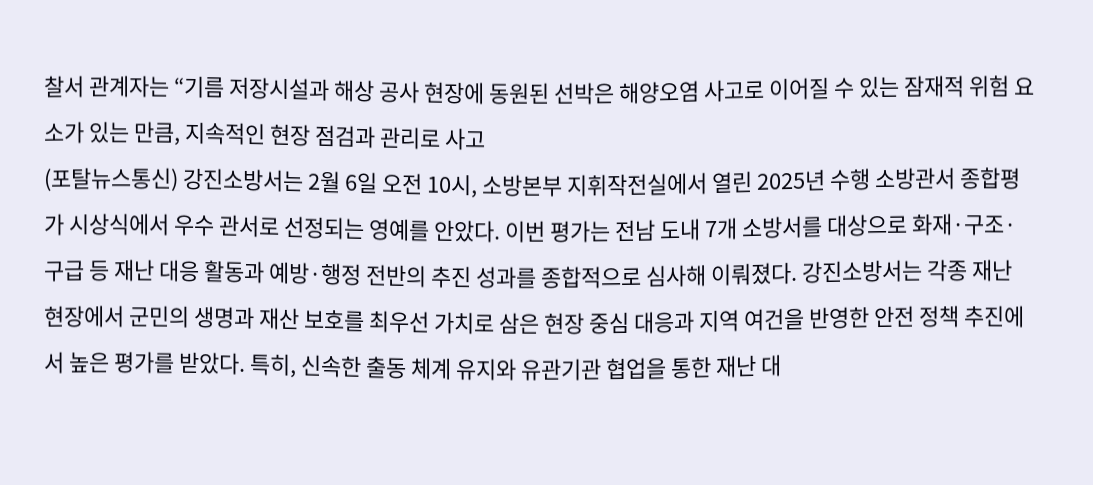찰서 관계자는 “기름 저장시설과 해상 공사 현장에 동원된 선박은 해양오염 사고로 이어질 수 있는 잠재적 위험 요소가 있는 만큼, 지속적인 현장 점검과 관리로 사고
(포탈뉴스통신) 강진소방서는 2월 6일 오전 10시, 소방본부 지휘작전실에서 열린 2025년 수행 소방관서 종합평가 시상식에서 우수 관서로 선정되는 영예를 안았다. 이번 평가는 전남 도내 7개 소방서를 대상으로 화재·구조·구급 등 재난 대응 활동과 예방·행정 전반의 추진 성과를 종합적으로 심사해 이뤄졌다. 강진소방서는 각종 재난 현장에서 군민의 생명과 재산 보호를 최우선 가치로 삼은 현장 중심 대응과 지역 여건을 반영한 안전 정책 추진에서 높은 평가를 받았다. 특히, 신속한 출동 체계 유지와 유관기관 협업을 통한 재난 대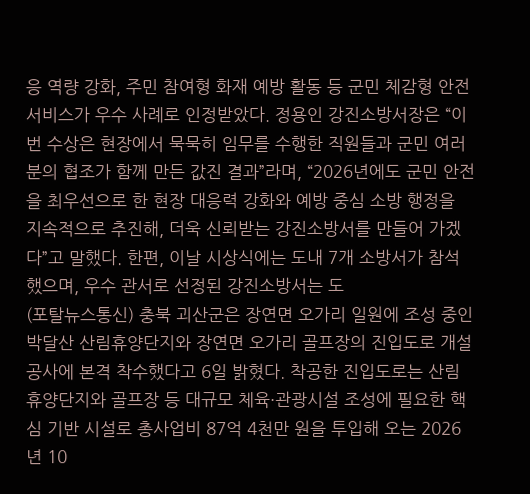응 역량 강화, 주민 참여형 화재 예방 활동 등 군민 체감형 안전 서비스가 우수 사례로 인정받았다. 정용인 강진소방서장은 “이번 수상은 현장에서 묵묵히 임무를 수행한 직원들과 군민 여러분의 협조가 함께 만든 값진 결과”라며, “2026년에도 군민 안전을 최우선으로 한 현장 대응력 강화와 예방 중심 소방 행정을 지속적으로 추진해, 더욱 신뢰받는 강진소방서를 만들어 가겠다”고 말했다. 한편, 이날 시상식에는 도내 7개 소방서가 참석했으며, 우수 관서로 선정된 강진소방서는 도
(포탈뉴스통신) 충북 괴산군은 장연면 오가리 일원에 조성 중인 박달산 산림휴양단지와 장연면 오가리 골프장의 진입도로 개설 공사에 본격 착수했다고 6일 밝혔다. 착공한 진입도로는 산림휴양단지와 골프장 등 대규모 체육·관광시설 조성에 필요한 핵심 기반 시설로 총사업비 87억 4천만 원을 투입해 오는 2026년 10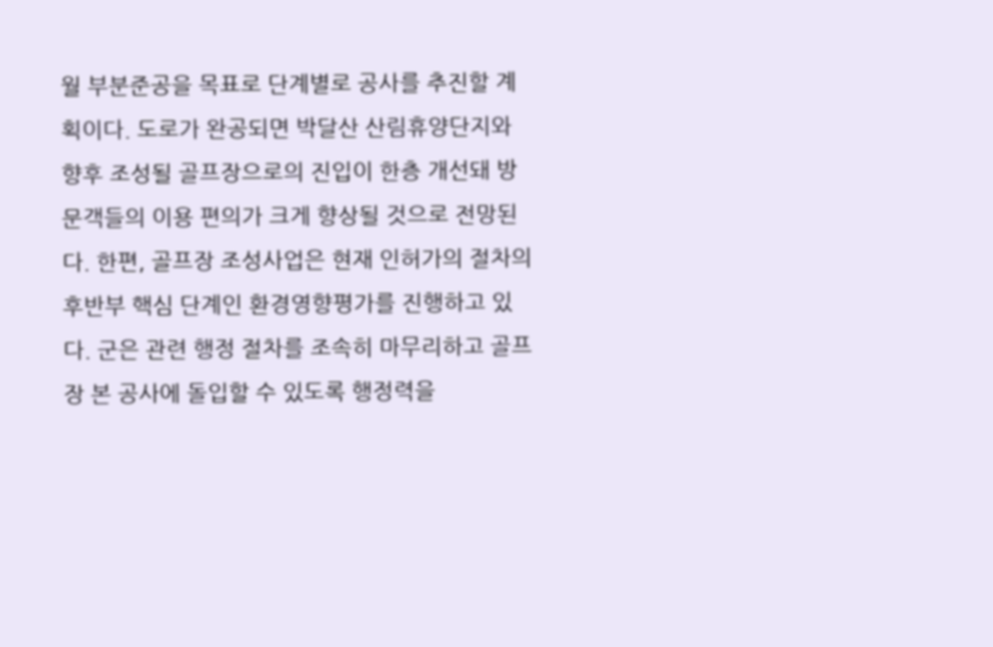월 부분준공을 목표로 단계별로 공사를 추진할 계획이다. 도로가 완공되면 박달산 산림휴양단지와 향후 조성될 골프장으로의 진입이 한층 개선돼 방문객들의 이용 편의가 크게 향상될 것으로 전망된다. 한편, 골프장 조성사업은 현재 인허가의 절차의 후반부 핵심 단계인 환경영향평가를 진행하고 있다. 군은 관련 행정 절차를 조속히 마무리하고 골프장 본 공사에 돌입할 수 있도록 행정력을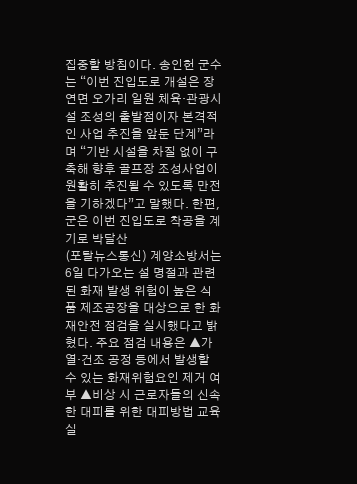집중할 방침이다. 송인헌 군수는 “이번 진입도로 개설은 장연면 오가리 일원 체육·관광시설 조성의 출발점이자 본격적인 사업 추진을 앞둔 단계”라며 “기반 시설을 차질 없이 구축해 향후 골프장 조성사업이 원활히 추진될 수 있도록 만전을 기하겠다”고 말했다. 한편, 군은 이번 진입도로 착공을 계기로 박달산
(포탈뉴스통신) 계양소방서는 6일 다가오는 설 명절과 관련된 화재 발생 위험이 높은 식품 제조공장을 대상으로 한 화재안전 점검을 실시했다고 밝혔다. 주요 점검 내용은 ▲가열·건조 공정 등에서 발생할 수 있는 화재위험요인 제거 여부 ▲비상 시 근로자들의 신속한 대피를 위한 대피방법 교육 실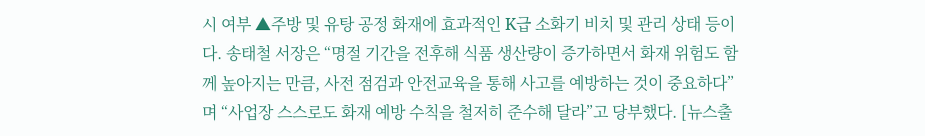시 여부 ▲주방 및 유탕 공정 화재에 효과적인 K급 소화기 비치 및 관리 상태 등이다. 송태철 서장은 “명절 기간을 전후해 식품 생산량이 증가하면서 화재 위험도 함께 높아지는 만큼, 사전 점검과 안전교육을 통해 사고를 예방하는 것이 중요하다”며 “사업장 스스로도 화재 예방 수칙을 철저히 준수해 달라”고 당부했다. [뉴스출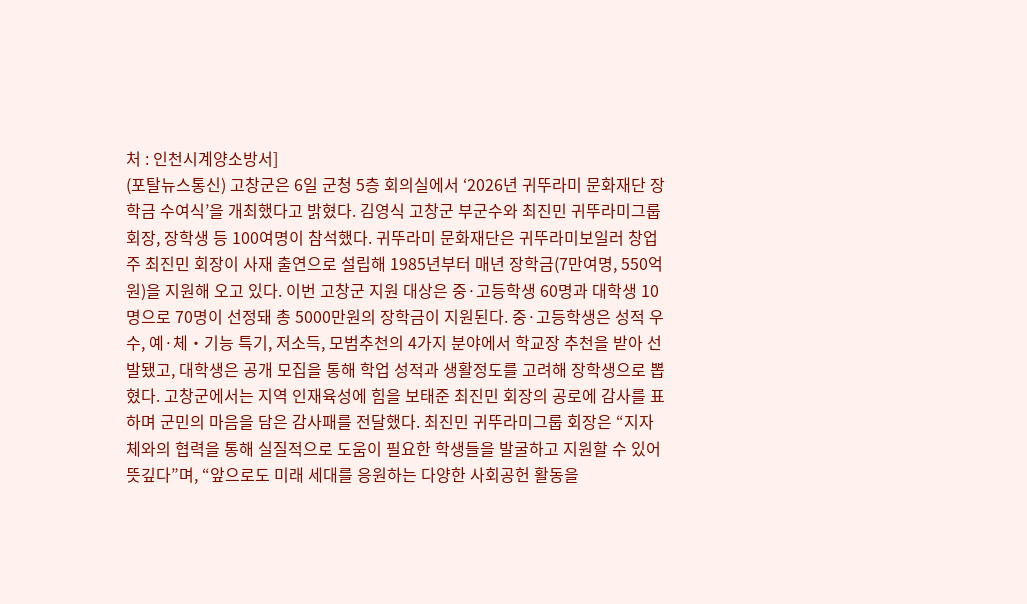처 : 인천시계양소방서]
(포탈뉴스통신) 고창군은 6일 군청 5층 회의실에서 ‘2026년 귀뚜라미 문화재단 장학금 수여식’을 개최했다고 밝혔다. 김영식 고창군 부군수와 최진민 귀뚜라미그룹 회장, 장학생 등 100여명이 참석했다. 귀뚜라미 문화재단은 귀뚜라미보일러 창업주 최진민 회장이 사재 출연으로 설립해 1985년부터 매년 장학금(7만여명, 550억원)을 지원해 오고 있다. 이번 고창군 지원 대상은 중·고등학생 60명과 대학생 10명으로 70명이 선정돼 총 5000만원의 장학금이 지원된다. 중·고등학생은 성적 우수, 예·체‧기능 특기, 저소득, 모범추천의 4가지 분야에서 학교장 추천을 받아 선발됐고, 대학생은 공개 모집을 통해 학업 성적과 생활정도를 고려해 장학생으로 뽑혔다. 고창군에서는 지역 인재육성에 힘을 보태준 최진민 회장의 공로에 감사를 표하며 군민의 마음을 담은 감사패를 전달했다. 최진민 귀뚜라미그룹 회장은 “지자체와의 협력을 통해 실질적으로 도움이 필요한 학생들을 발굴하고 지원할 수 있어 뜻깊다”며, “앞으로도 미래 세대를 응원하는 다양한 사회공헌 활동을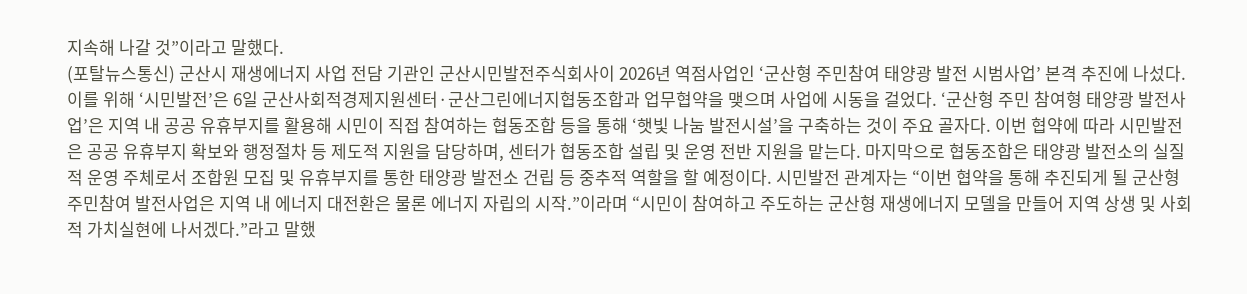지속해 나갈 것”이라고 말했다.
(포탈뉴스통신) 군산시 재생에너지 사업 전담 기관인 군산시민발전주식회사이 2026년 역점사업인 ‘군산형 주민참여 태양광 발전 시범사업’ 본격 추진에 나섰다. 이를 위해 ‘시민발전’은 6일 군산사회적경제지원센터·군산그린에너지협동조합과 업무협약을 맺으며 사업에 시동을 걸었다. ‘군산형 주민 참여형 태양광 발전사업’은 지역 내 공공 유휴부지를 활용해 시민이 직접 참여하는 협동조합 등을 통해 ‘햇빛 나눔 발전시설’을 구축하는 것이 주요 골자다. 이번 협약에 따라 시민발전은 공공 유휴부지 확보와 행정절차 등 제도적 지원을 담당하며, 센터가 협동조합 설립 및 운영 전반 지원을 맡는다. 마지막으로 협동조합은 태양광 발전소의 실질적 운영 주체로서 조합원 모집 및 유휴부지를 통한 태양광 발전소 건립 등 중추적 역할을 할 예정이다. 시민발전 관계자는 “이번 협약을 통해 추진되게 될 군산형 주민참여 발전사업은 지역 내 에너지 대전환은 물론 에너지 자립의 시작.”이라며 “시민이 참여하고 주도하는 군산형 재생에너지 모델을 만들어 지역 상생 및 사회적 가치실현에 나서겠다.”라고 말했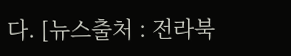다. [뉴스출처 : 전라북